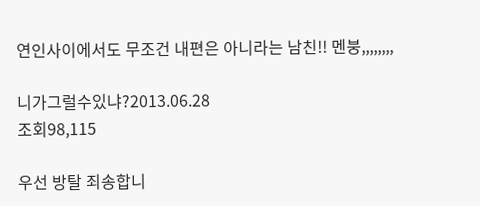연인사이에서도 무조건 내편은 아니라는 남친!! 멘붕,,,,,,,,

니가그럴수있냐?2013.06.28
조회98,115

우선 방탈 죄송합니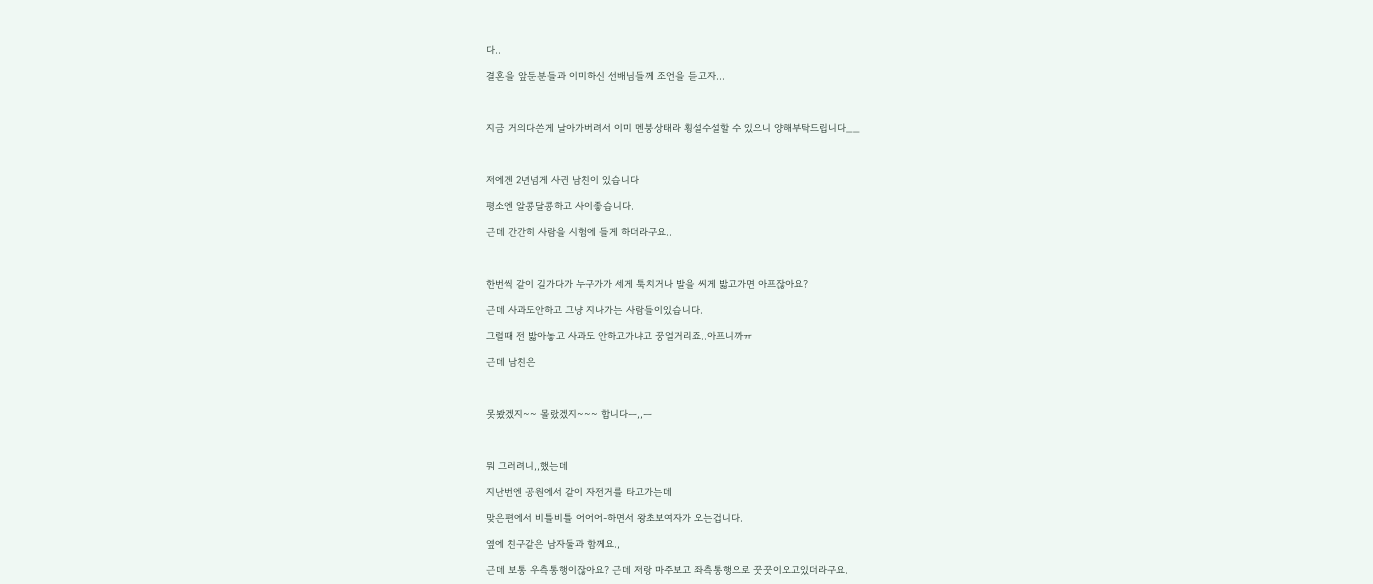다..

결혼을 앞둔분들과 이미하신 선배님들께 조언을 듣고자...



지금 거의다쓴게 날아가버려서 이미 멘붕상태라 횡설수설할 수 있으니 양해부탁드립니다__



저에겐 2년넘게 사귄 남친이 있습니다

평소엔 알콩달콩하고 사이좋습니다.

근데 간간히 사람을 시험에 들게 하더라구요..



한번씩 같이 길가다가 누구가가 세게 툭치거나 발을 씨게 밟고가면 아프잖아요?

근데 사과도안하고 그냥 지나가는 사람들이있습니다.

그럴때 전 밟아놓고 사과도 안하고가냐고 꿍얼거리죠..아프니까ㅠ

근데 남친은



못봤겠지~~ 몰랐겠지~~~ 합니다ㅡ,,ㅡ



뭐 그러려니,,했는데

지난번엔 공원에서 같이 자전거를 타고가는데

맞은편에서 비틀비틀 어어어-하면서 왕초보여자가 오는겁니다.

옆에 친구같은 남자둘과 함께요.,

근데 보통 우측통행이잖아요? 근데 저랑 마주보고 좌측통행으로 꿋꿋이오고있더라구요.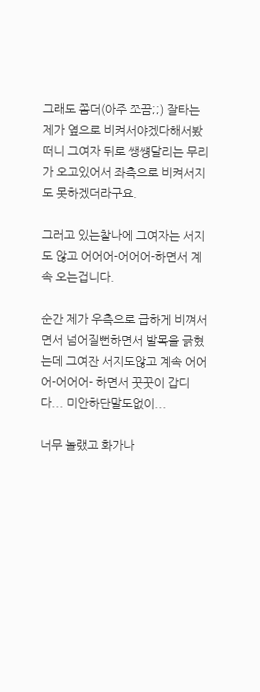그래도 쫌더(아주 쪼끔;;) 잘타는 제가 옆으로 비켜서야겠다해서봤떠니 그여자 뒤로 쌩썡달리는 무리가 오고있어서 좌측으로 비켜서지도 못하겠더라구요.

그러고 있는찰나에 그여자는 서지도 않고 어어어-어어어-하면서 계속 오는겁니다.

순간 제가 우측으로 급하게 비껴서면서 넘어질뻔하면서 발목을 긁혔는데 그여잔 서지도않고 계속 어어어-어어어- 하면서 꿋꿋이 갑디다... 미안하단말도없이...

너무 놀랬고 화가나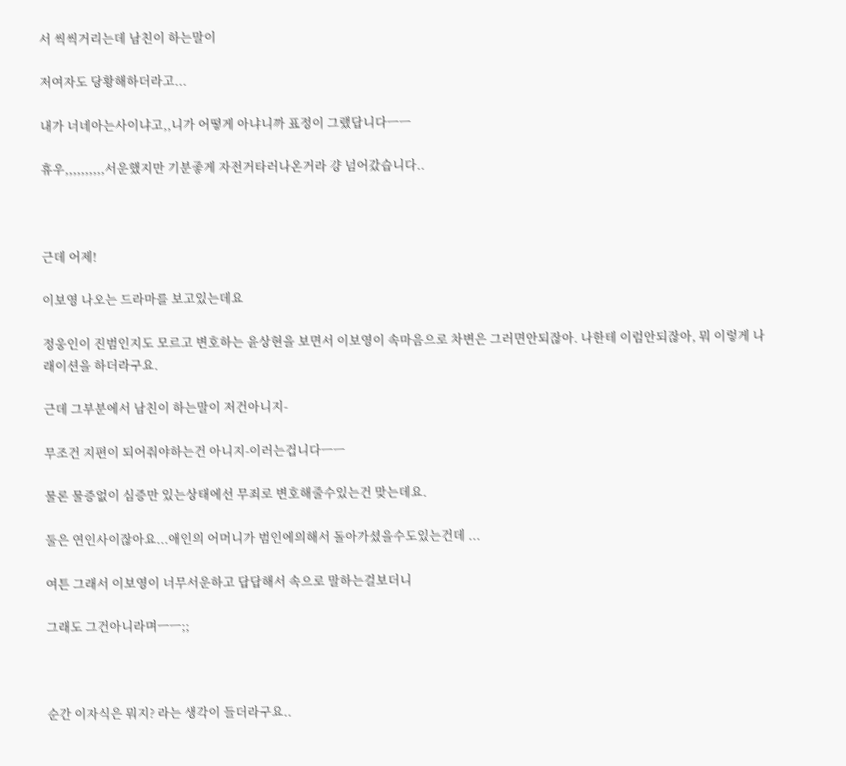서 씩씩거리는데 남친이 하는말이

저여자도 당황해하더라고...

내가 너네아는사이냐고,,니가 어떻게 아냐니까 표정이 그랬답니다ㅡㅡ

휴우,,,,,,,,,,서운했지만 기분좋게 자전거타러나온거라 걍 넘어갔습니다..



근데 어제!

이보영 나오는 드라마를 보고있는데요

정웅인이 진범인지도 모르고 변호하는 윤상현을 보면서 이보영이 속마음으로 차변은 그러면안되잖아. 나한테 이럼안되잖아, 뭐 이렇게 나래이션을 하더라구요.

근데 그부분에서 남친이 하는말이 저건아니지-

무조건 지편이 되어줘야하는건 아니지-이러는겁니다ㅡㅡ

물론 물증없이 심증만 있는상태에선 무죄로 변호해줄수있는건 맞는데요.

둘은 연인사이잖아요...애인의 어머니가 범인에의해서 돌아가셨을수도있는건데 ...

여튼 그래서 이보영이 너무서운하고 답답해서 속으로 말하는걸보더니

그래도 그건아니라며ㅡㅡ;;



순간 이자식은 뭐지? 라는 생각이 들더라구요..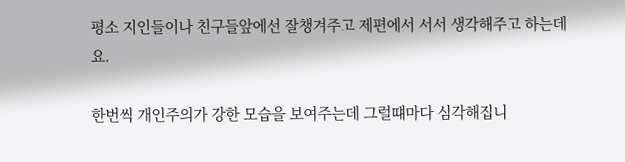평소 지인들이나 친구들앞에선 잘챙겨주고 제편에서 서서 생각해주고 하는데요.

한번씩 개인주의가 강한 모습을 보여주는데 그럴떄마다 심각해집니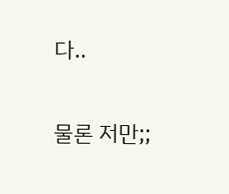다..

물론 저만;;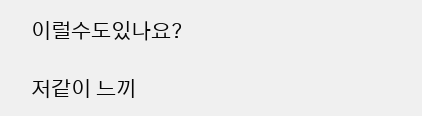이럴수도있나요?

저같이 느끼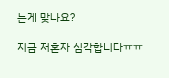는게 맞나요?

지금 저혼자 심각합니다ㅠㅠ